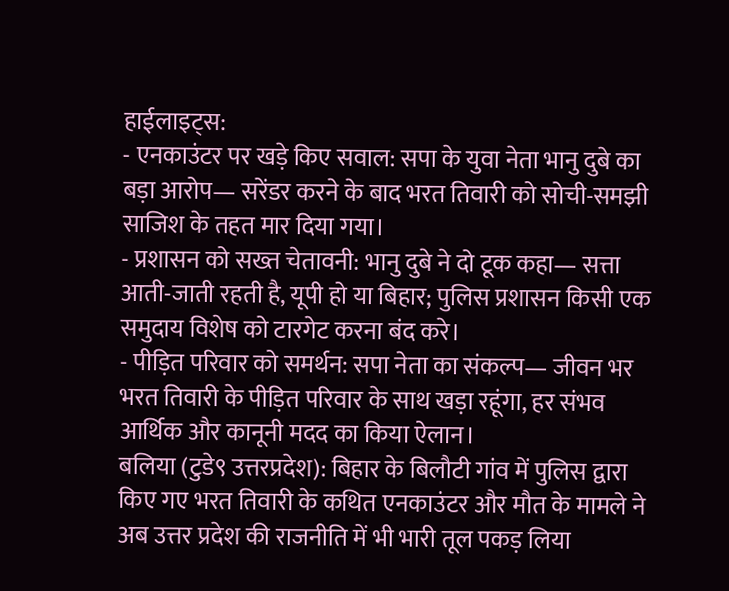हाईलाइट्स:
- एनकाउंटर पर खड़े किए सवाल: सपा के युवा नेता भानु दुबे का बड़ा आरोप— सरेंडर करने के बाद भरत तिवारी को सोची-समझी साजिश के तहत मार दिया गया।
- प्रशासन को सख्त चेतावनी: भानु दुबे ने दो टूक कहा— सत्ता आती-जाती रहती है, यूपी हो या बिहार; पुलिस प्रशासन किसी एक समुदाय विशेष को टारगेट करना बंद करे।
- पीड़ित परिवार को समर्थन: सपा नेता का संकल्प— जीवन भर भरत तिवारी के पीड़ित परिवार के साथ खड़ा रहूंगा, हर संभव आर्थिक और कानूनी मदद का किया ऐलान।
बलिया (टुडे९ उत्तरप्रदेश): बिहार के बिलौटी गांव में पुलिस द्वारा किए गए भरत तिवारी के कथित एनकाउंटर और मौत के मामले ने अब उत्तर प्रदेश की राजनीति में भी भारी तूल पकड़ लिया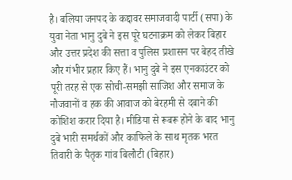है। बलिया जनपद के कद्दावर समाजवादी पार्टी (सपा) के युवा नेता भानु दुबे ने इस पूरे घटनाक्रम को लेकर बिहार और उत्तर प्रदेश की सत्ता व पुलिस प्रशासन पर बेहद तीखे और गंभीर प्रहार किए हैं। भानु दुबे ने इस एनकाउंटर को पूरी तरह से एक सोची-समझी साजिश और समाज के नौजवानों व हक की आवाज को बेरहमी से दबाने की कोशिश करार दिया है। मीडिया से रूबरू होने के बाद भानु दुबे भारी समर्थकों और काफिले के साथ मृतक भरत तिवारी के पैतृक गांव बिलौटी (बिहार)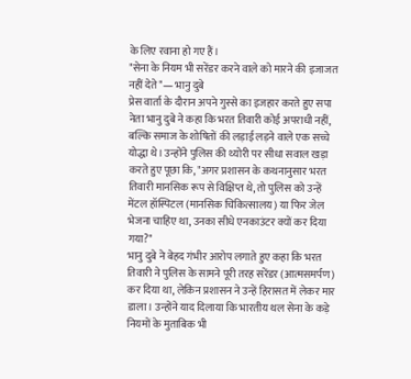के लिए रवाना हो गए हैं।
"सेना के नियम भी सरेंडर करने वाले को मारने की इजाजत नहीं देते"— भानु दुबे
प्रेस वार्ता के दौरान अपने गुस्से का इजहार करते हुए सपा नेता भानु दुबे ने कहा कि भरत तिवारी कोई अपराधी नहीं, बल्कि समाज के शोषितों की लड़ाई लड़ने वाले एक सच्चे योद्धा थे। उन्होंने पुलिस की थ्योरी पर सीधा सवाल खड़ा करते हुए पूछा कि, "अगर प्रशासन के कथनानुसार भरत तिवारी मानसिक रूप से विक्षिप्त थे, तो पुलिस को उन्हें मेंटल हॉस्पिटल (मानसिक चिकित्सालय) या फिर जेल भेजना चाहिए था, उनका सीधे एनकाउंटर क्यों कर दिया गया?"
भानु दुबे ने बेहद गंभीर आरोप लगाते हुए कहा कि भरत तिवारी ने पुलिस के सामने पूरी तरह सरेंडर (आत्मसमर्पण) कर दिया था, लेकिन प्रशासन ने उन्हें हिरासत में लेकर मार डाला। उन्होंने याद दिलाया कि भारतीय थल सेना के कड़े नियमों के मुताबिक भी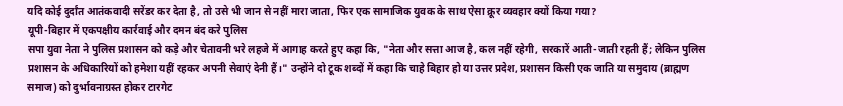यदि कोई दुर्दांत आतंकवादी सरेंडर कर देता है, तो उसे भी जान से नहीं मारा जाता, फिर एक सामाजिक युवक के साथ ऐसा क्रूर व्यवहार क्यों किया गया?
यूपी-बिहार में एकपक्षीय कार्रवाई और दमन बंद करे पुलिस
सपा युवा नेता ने पुलिस प्रशासन को कड़े और चेतावनी भरे लहजे में आगाह करते हुए कहा कि, "नेता और सत्ता आज है, कल नहीं रहेगी, सरकारें आती-जाती रहती हैं; लेकिन पुलिस प्रशासन के अधिकारियों को हमेशा यहीं रहकर अपनी सेवाएं देनी हैं।" उन्होंने दो टूक शब्दों में कहा कि चाहे बिहार हो या उत्तर प्रदेश, प्रशासन किसी एक जाति या समुदाय (ब्राह्मण समाज) को दुर्भावनाग्रस्त होकर टारगेट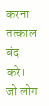करना तत्काल बंद करे। जो लोग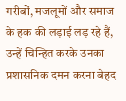गरीबों, मजलूमों और समाज के हक की लड़ाई लड़ रहे हैं, उन्हें चिन्हित करके उनका प्रशासनिक दमन करना बेहद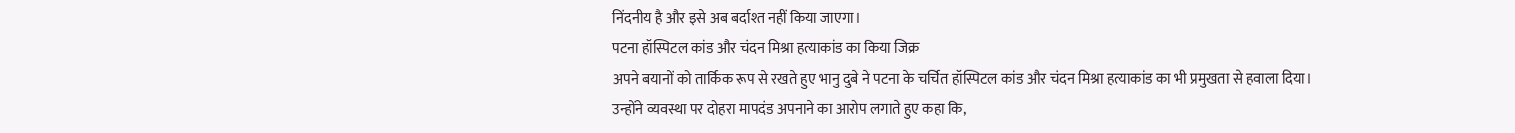निंदनीय है और इसे अब बर्दाश्त नहीं किया जाएगा।
पटना हॉस्पिटल कांड और चंदन मिश्रा हत्याकांड का किया जिक्र
अपने बयानों को तार्किक रूप से रखते हुए भानु दुबे ने पटना के चर्चित हॉस्पिटल कांड और चंदन मिश्रा हत्याकांड का भी प्रमुखता से हवाला दिया। उन्होंने व्यवस्था पर दोहरा मापदंड अपनाने का आरोप लगाते हुए कहा कि,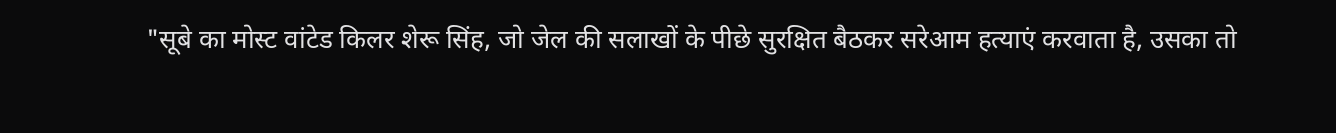"सूबे का मोस्ट वांटेड किलर शेरू सिंह, जो जेल की सलाखों के पीछे सुरक्षित बैठकर सरेआम हत्याएं करवाता है, उसका तो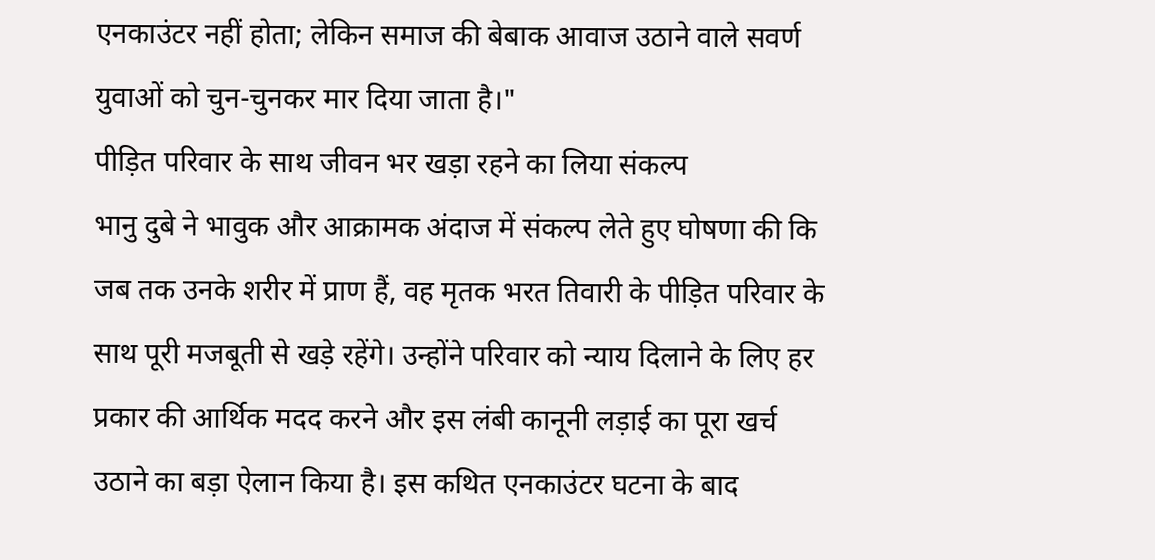एनकाउंटर नहीं होता; लेकिन समाज की बेबाक आवाज उठाने वाले सवर्ण युवाओं को चुन-चुनकर मार दिया जाता है।"
पीड़ित परिवार के साथ जीवन भर खड़ा रहने का लिया संकल्प
भानु दुबे ने भावुक और आक्रामक अंदाज में संकल्प लेते हुए घोषणा की कि जब तक उनके शरीर में प्राण हैं, वह मृतक भरत तिवारी के पीड़ित परिवार के साथ पूरी मजबूती से खड़े रहेंगे। उन्होंने परिवार को न्याय दिलाने के लिए हर प्रकार की आर्थिक मदद करने और इस लंबी कानूनी लड़ाई का पूरा खर्च उठाने का बड़ा ऐलान किया है। इस कथित एनकाउंटर घटना के बाद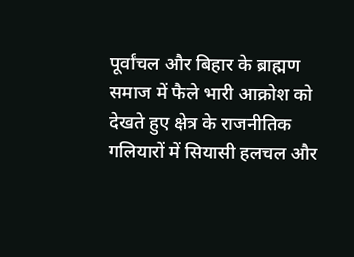पूर्वांचल और बिहार के ब्राह्मण समाज में फैले भारी आक्रोश को देखते हुए क्षेत्र के राजनीतिक गलियारों में सियासी हलचल और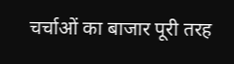चर्चाओं का बाजार पूरी तरह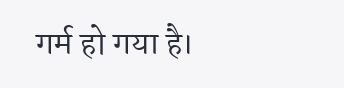गर्म हो गया है।